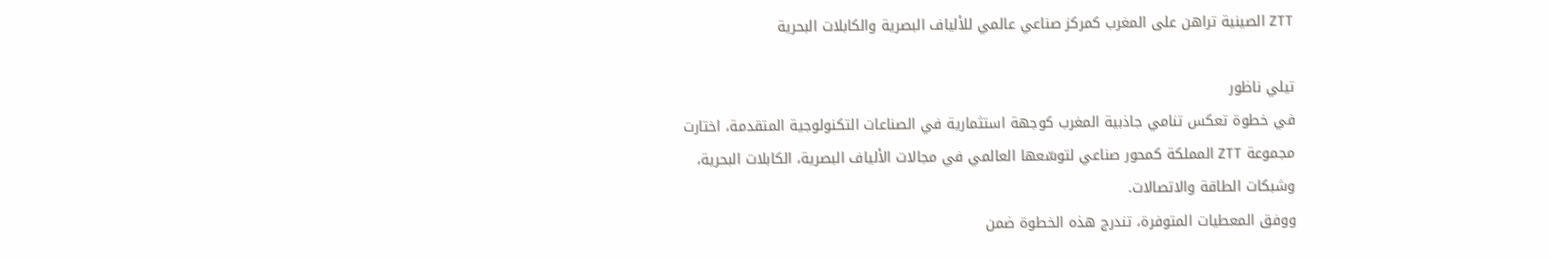ZTT الصينية تراهن على المغرب كمركز صناعي عالمي للألياف البصرية والكابلات البحرية

تيلي ناظور
في خطوة تعكس تنامي جاذبية المغرب كوجهة استثمارية في الصناعات التكنولوجية المتقدمة، اختارت مجموعة ZTT المملكة كمحور صناعي لتوسّعها العالمي في مجالات الألياف البصرية، الكابلات البحرية، وشبكات الطاقة والاتصالات.
ووفق المعطيات المتوفرة، تندرج هذه الخطوة ضمن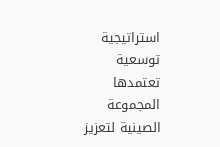استراتيجية توسعية تعتمدها المجموعة الصينية لتعزيز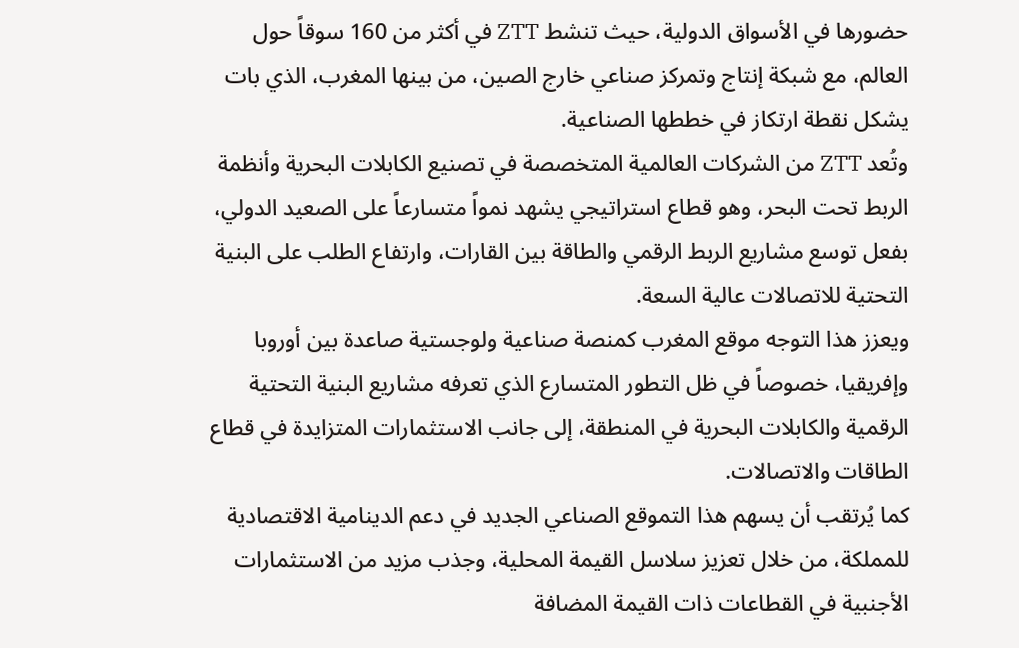حضورها في الأسواق الدولية، حيث تنشط ZTT في أكثر من 160 سوقاً حول العالم، مع شبكة إنتاج وتمركز صناعي خارج الصين، من بينها المغرب، الذي بات يشكل نقطة ارتكاز في خططها الصناعية.
وتُعد ZTT من الشركات العالمية المتخصصة في تصنيع الكابلات البحرية وأنظمة الربط تحت البحر، وهو قطاع استراتيجي يشهد نمواً متسارعاً على الصعيد الدولي، بفعل توسع مشاريع الربط الرقمي والطاقة بين القارات، وارتفاع الطلب على البنية التحتية للاتصالات عالية السعة.
ويعزز هذا التوجه موقع المغرب كمنصة صناعية ولوجستية صاعدة بين أوروبا وإفريقيا، خصوصاً في ظل التطور المتسارع الذي تعرفه مشاريع البنية التحتية الرقمية والكابلات البحرية في المنطقة، إلى جانب الاستثمارات المتزايدة في قطاع الطاقات والاتصالات.
كما يُرتقب أن يسهم هذا التموقع الصناعي الجديد في دعم الدينامية الاقتصادية للمملكة، من خلال تعزيز سلاسل القيمة المحلية، وجذب مزيد من الاستثمارات الأجنبية في القطاعات ذات القيمة المضافة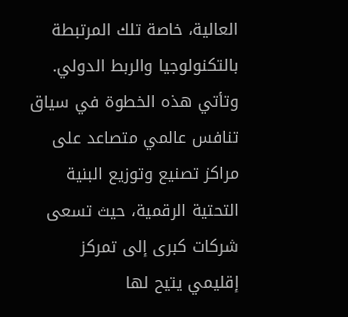العالية، خاصة تلك المرتبطة بالتكنولوجيا والربط الدولي.
وتأتي هذه الخطوة في سياق تنافس عالمي متصاعد على مراكز تصنيع وتوزيع البنية التحتية الرقمية، حيث تسعى شركات كبرى إلى تمركز إقليمي يتيح لها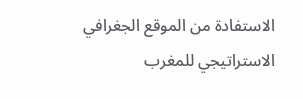الاستفادة من الموقع الجغرافي الاستراتيجي للمغرب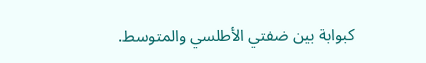كبوابة بين ضفتي الأطلسي والمتوسط.